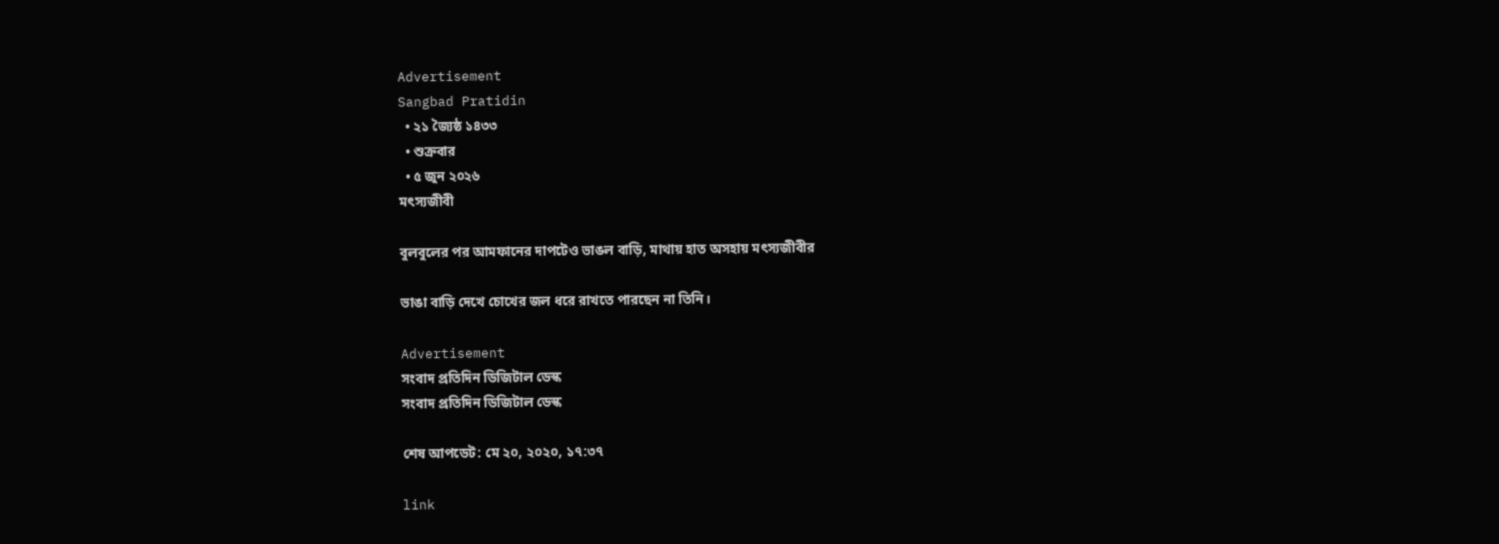Advertisement
Sangbad Pratidin
  • ২১ জ্যৈষ্ঠ ১৪৩৩
  • শুক্রবার
  • ৫ জুন ২০২৬
মৎস্যজীবী

বুলবুলের পর আমফানের দাপটেও ভাঙল বাড়ি, মাথায় হাত অসহায় মৎস্যজীবীর

ভাঙা বাড়ি দেখে চোখের জল ধরে রাখতে পারছেন না তিনি।

Advertisement
সংবাদ প্রতিদিন ডিজিটাল ডেস্ক
সংবাদ প্রতিদিন ডিজিটাল ডেস্ক

শেষ আপডেট: মে ২০, ২০২০, ১৭:৩৭

link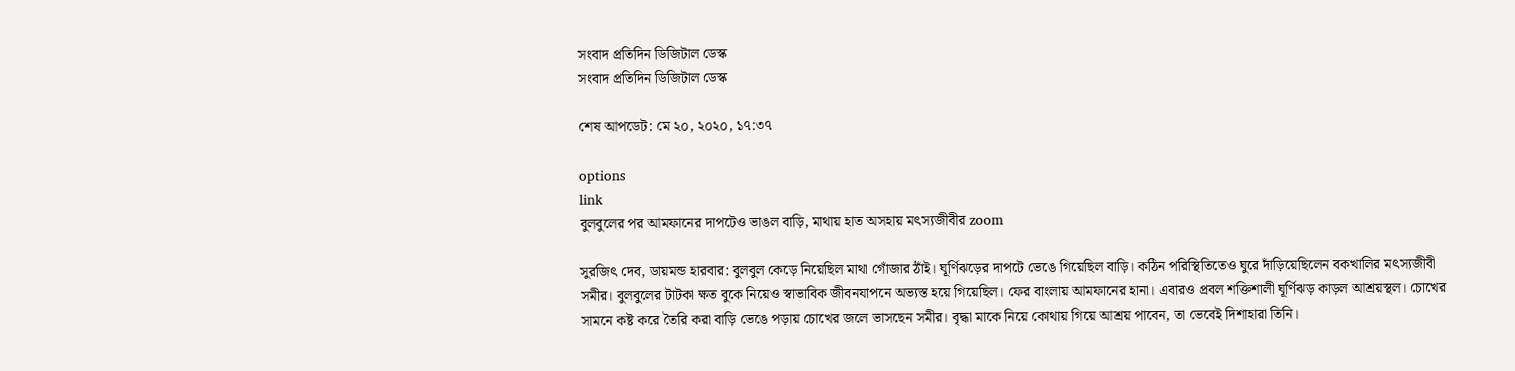সংবাদ প্রতিদিন ডিজিটাল ডেস্ক
সংবাদ প্রতিদিন ডিজিটাল ডেস্ক

শেষ আপডেট: মে ২০, ২০২০, ১৭:৩৭

options
link
বুলবুলের পর আমফানের দাপটেও ভাঙল বাড়ি, মাথায় হাত অসহায় মৎস্যজীবীর zoom

সুরজিৎ দেব, ডায়মন্ড হারবার: বুলবুল কেড়ে নিয়েছিল মাথা গোঁজার ঠাঁই। ঘূর্ণিঝড়ের দাপটে ভেঙে গিয়েছিল বাড়ি। কঠিন পরিস্থিতিতেও ঘুরে দাঁড়িয়েছিলেন বকখালির মৎস্যজীবী সমীর। বুলবুলের টাটকা ক্ষত বুকে নিয়েও স্বাভাবিক জীবনযাপনে অভ্যস্ত হয়ে গিয়েছিল। ফের বাংলায় আমফানের হানা। এবারও প্রবল শক্তিশালী ঘূর্ণিঝড় কাড়ল আশ্রয়স্থল। চোখের সামনে কষ্ট করে তৈরি করা বাড়ি ভেঙে পড়ায় চোখের জলে ভাসছেন সমীর। বৃদ্ধা মাকে নিয়ে কোথায় গিয়ে আশ্রয় পাবেন, তা ভেবেই দিশাহারা তিনি।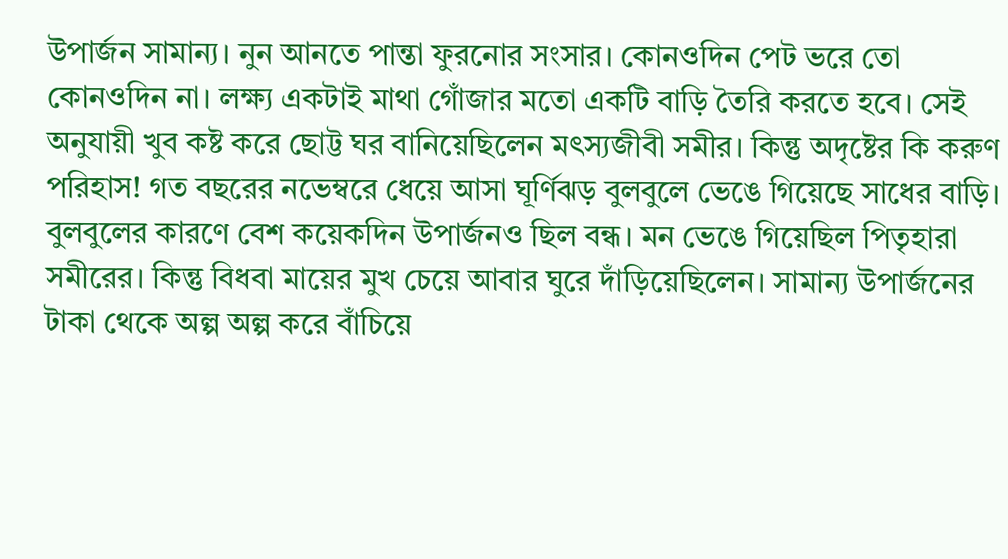উপার্জন সামান্য। নুন আনতে পান্তা ফুরনোর সংসার। কোনওদিন পেট ভরে তো কোনওদিন না। লক্ষ্য একটাই মাথা গোঁজার মতো একটি বাড়ি তৈরি করতে হবে। সেই অনুযায়ী খুব কষ্ট করে ছোট্ট ঘর বানিয়েছিলেন মৎস্যজীবী সমীর। কিন্তু অদৃষ্টের কি করুণ পরিহাস! গত বছরের নভেম্বরে ধেয়ে আসা ঘূর্ণিঝড় বুলবুলে ভেঙে গিয়েছে সাধের বাড়ি। বুলবুলের কারণে বেশ কয়েকদিন উপার্জনও ছিল বন্ধ। মন ভেঙে গিয়েছিল পিতৃহারা সমীরের। কিন্তু বিধবা মায়ের মুখ চেয়ে আবার ঘুরে দাঁড়িয়েছিলেন। সামান্য উপার্জনের টাকা থেকে অল্প অল্প করে বাঁচিয়ে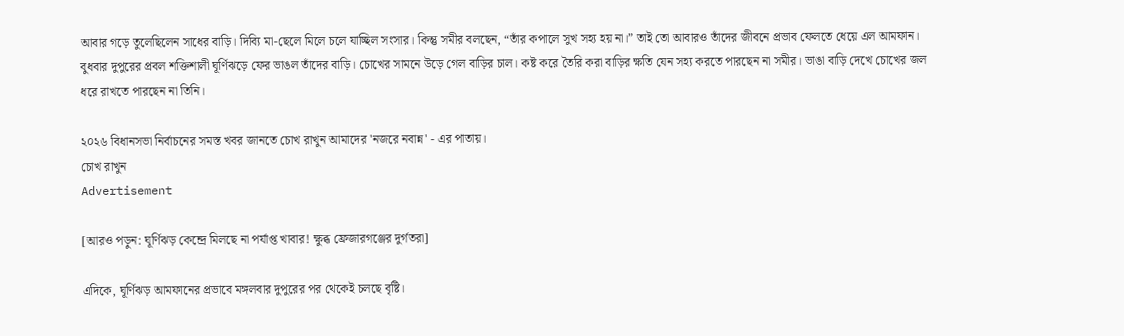আবার গড়ে তুলেছিলেন সাধের বাড়ি। দিব্যি মা-ছেলে মিলে চলে যাচ্ছিল সংসার। কিন্তু সমীর বলছেন, “তাঁর কপালে সুখ সহ্য হয় না।” তাই তো আবারও তাঁদের জীবনে প্রভাব ফেলতে ধেয়ে এল আমফান। বুধবার দুপুরের প্রবল শক্তিশালী ঘূর্ণিঝড়ে ফের ভাঙল তাঁদের বাড়ি। চোখের সামনে উড়ে গেল বাড়ির চাল। কষ্ট করে তৈরি করা বাড়ির ক্ষতি যেন সহ্য করতে পারছেন না সমীর। ভাঙা বাড়ি দেখে চোখের জল ধরে রাখতে পারছেন না তিনি।

২০২৬ বিধানসভা নির্বাচনের সমস্ত খবর জানতে চোখ রাখুন আমাদের 'নজরে নবান্ন' - এর পাতায়।
চোখ রাখুন
Advertisement

[আরও পড়ুন: ঘূর্ণিঝড় কেন্দ্রে মিলছে না পর্যাপ্ত খাবার! ক্ষুব্ধ ফ্রেজারগঞ্জের দুর্গতরা]

এদিকে, ঘূর্ণিঝড় আমফানের প্রভাবে মঙ্গলবার দুপুরের পর থেকেই চলছে বৃষ্টি।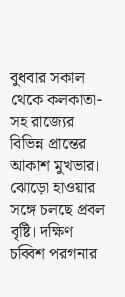বুধবার সকাল থেকে কলকাতা-সহ রাজ্যের বিভিন্ন প্রান্তের আকাশ মুখভার। ঝোড়ো হাওয়ার সঙ্গে চলছে প্রবল বৃষ্টি। দক্ষিণ চব্বিশ পরগনার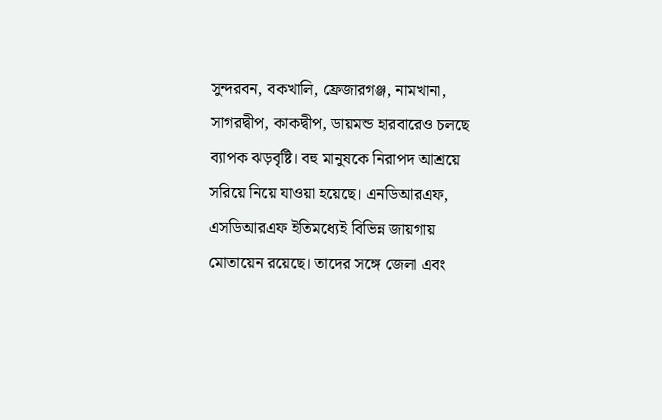সুন্দরবন, বকখালি, ফ্রেজারগঞ্জ, নামখানা, সাগরদ্বীপ, কাকদ্বীপ, ডায়মন্ড হারবারেও চলছে ব্যাপক ঝড়বৃষ্টি। বহু মানুষকে নিরাপদ আশ্রয়ে সরিয়ে নিয়ে যাওয়া হয়েছে। এনডিআরএফ, এসডিআরএফ ইতিমধ্যেই বিভিন্ন জায়গায় মোতায়েন রয়েছে। তাদের সঙ্গে জেলা এবং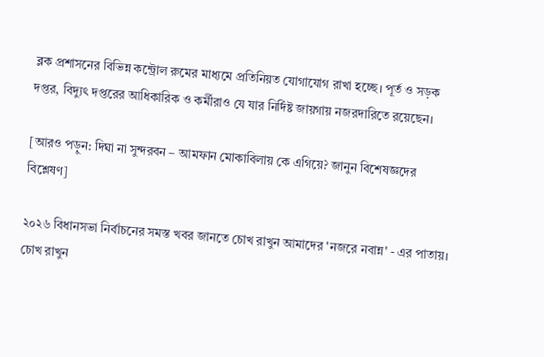ব্লক প্রশাসনের বিভিন্ন কন্ট্রোল রুমের মাধ্যমে প্রতিনিয়ত যোগাযোগ রাখা হচ্ছে। পূর্ত ও সড়ক দপ্তর, বিদ্যুৎ দপ্তরের আধিকারিক ও কর্মীরাও যে যার নির্দিষ্ট জায়গায় নজরদারিতে রয়েছেন।

[আরও পড়ুন: দিঘা না সুন্দরবন – আমফান মোকাবিলায় কে এগিয়ে? জানুন বিশেষজ্ঞদের বিশ্লেষণ]

২০২৬ বিধানসভা নির্বাচনের সমস্ত খবর জানতে চোখ রাখুন আমাদের 'নজরে নবান্ন' - এর পাতায়।
চোখ রাখুন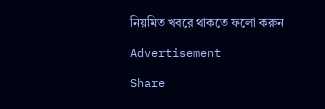নিয়মিত খবরে থাকতে ফলো করুন

Advertisement

Share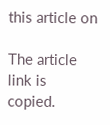this article on

The article link is copied.